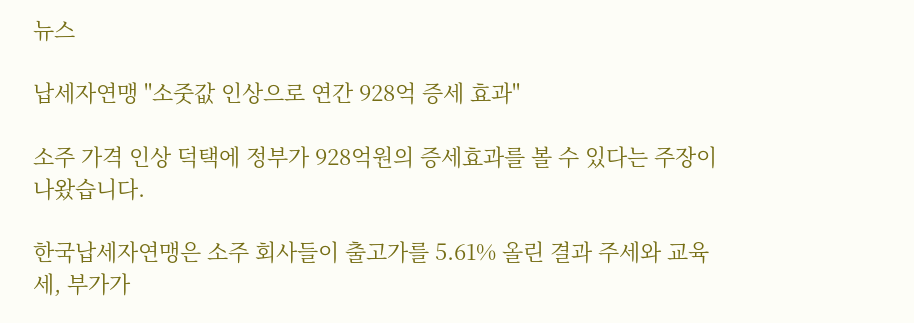뉴스

납세자연맹 "소줏값 인상으로 연간 928억 증세 효과"

소주 가격 인상 덕택에 정부가 928억원의 증세효과를 볼 수 있다는 주장이 나왔습니다.

한국납세자연맹은 소주 회사들이 출고가를 5.61% 올린 결과 주세와 교육세, 부가가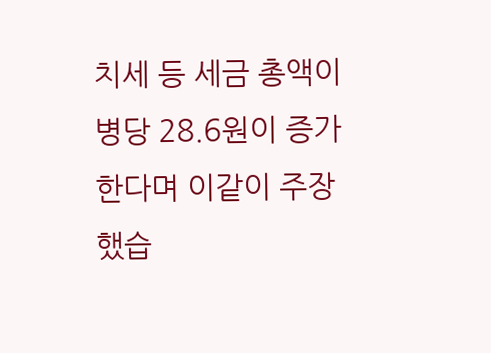치세 등 세금 총액이 병당 28.6원이 증가한다며 이같이 주장했습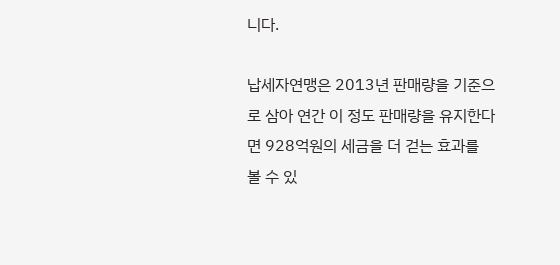니다.

납세자연맹은 2013년 판매량을 기준으로 삼아 연간 이 정도 판매량을 유지한다면 928억원의 세금을 더 걷는 효과를 볼 수 있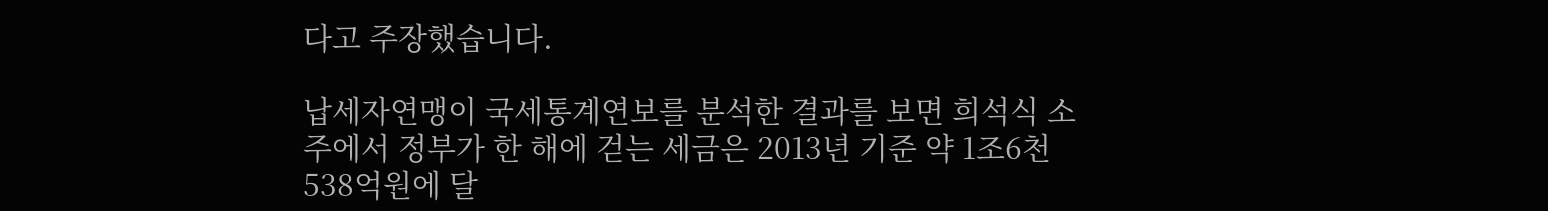다고 주장했습니다.

납세자연맹이 국세통계연보를 분석한 결과를 보면 희석식 소주에서 정부가 한 해에 걷는 세금은 2013년 기준 약 1조6천538억원에 달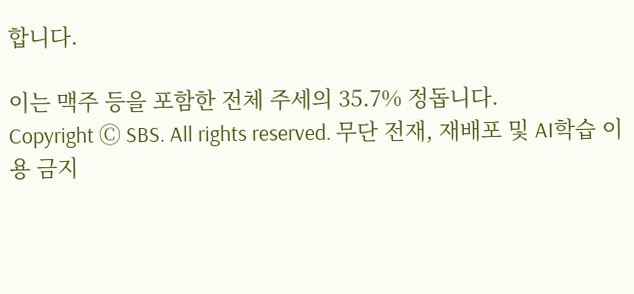합니다.

이는 맥주 등을 포함한 전체 주세의 35.7% 정돕니다.
Copyright Ⓒ SBS. All rights reserved. 무단 전재, 재배포 및 AI학습 이용 금지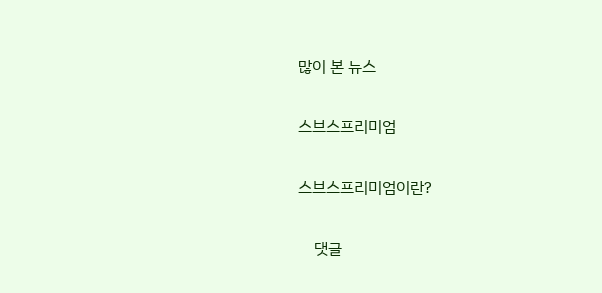많이 본 뉴스

스브스프리미엄

스브스프리미엄이란?

    댓글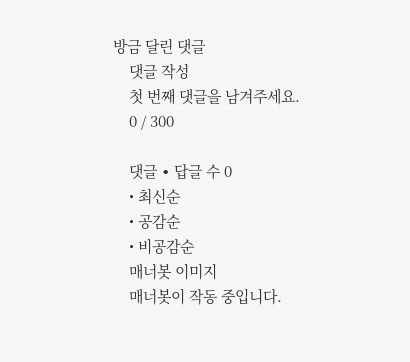방금 달린 댓글
    댓글 작성
    첫 번째 댓글을 남겨주세요.
    0 / 300

    댓글 ∙ 답글 수 0
    • 최신순
    • 공감순
    • 비공감순
    매너봇 이미지
    매너봇이 작동 중입니다.